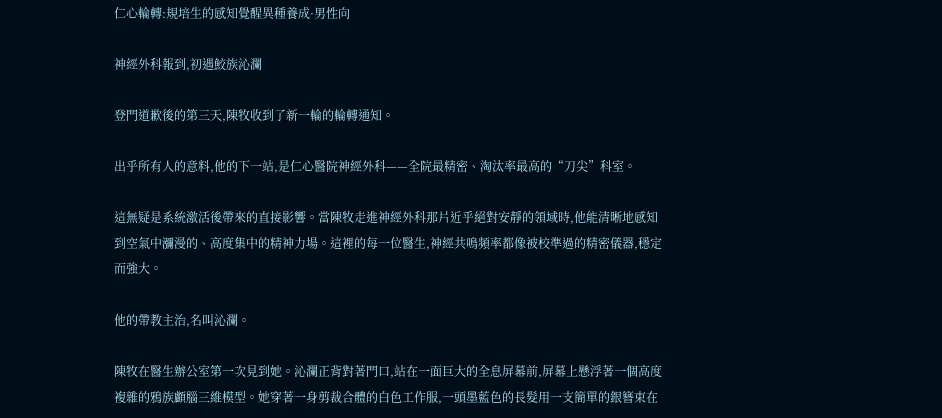仁心輪轉:規培生的感知覺醒異種養成·男性向

神經外科報到,初遇鮫族沁瀾

登門道歉後的第三天,陳牧收到了新一輪的輪轉通知。

出乎所有人的意料,他的下一站,是仁心醫院神經外科——全院最精密、淘汰率最高的“刀尖”科室。

這無疑是系統激活後帶來的直接影響。當陳牧走進神經外科那片近乎絕對安靜的領域時,他能清晰地感知到空氣中瀰漫的、高度集中的精神力場。這裡的每一位醫生,神經共鳴頻率都像被校準過的精密儀器,穩定而強大。

他的帶教主治,名叫沁瀾。

陳牧在醫生辦公室第一次見到她。沁瀾正背對著門口,站在一面巨大的全息屏幕前,屏幕上懸浮著一個高度複雜的鴉族顱腦三維模型。她穿著一身剪裁合體的白色工作服,一頭墨藍色的長髮用一支簡單的銀簪束在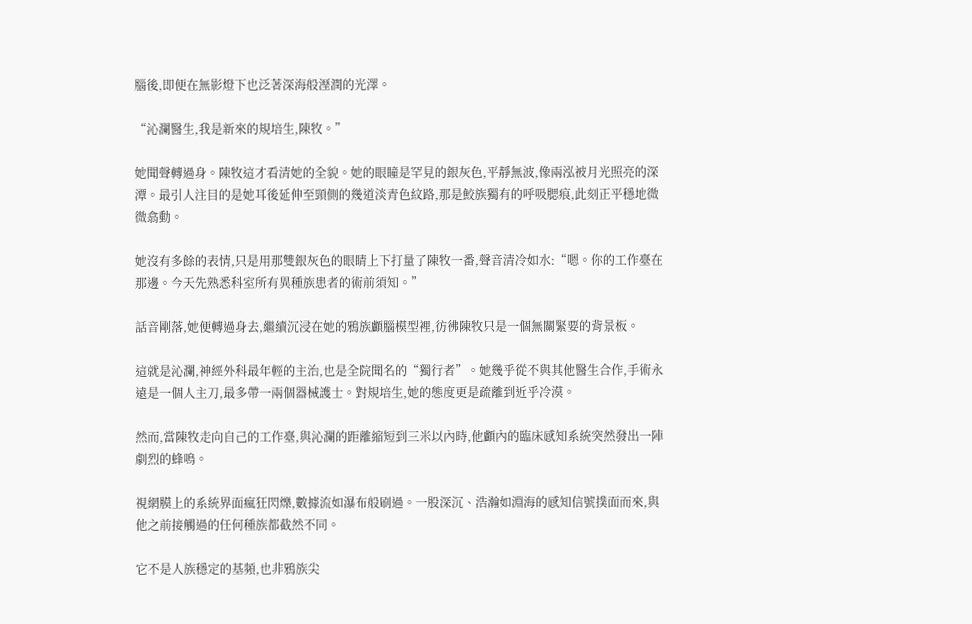腦後,即便在無影燈下也泛著深海般溼潤的光澤。

“沁瀾醫生,我是新來的規培生,陳牧。”

她聞聲轉過身。陳牧這才看清她的全貌。她的眼瞳是罕見的銀灰色,平靜無波,像兩泓被月光照亮的深潭。最引人注目的是她耳後延伸至頸側的幾道淡青色紋路,那是鮫族獨有的呼吸腮痕,此刻正平穩地微微翕動。

她沒有多餘的表情,只是用那雙銀灰色的眼睛上下打量了陳牧一番,聲音清冷如水:“嗯。你的工作臺在那邊。今天先熟悉科室所有異種族患者的術前須知。”

話音剛落,她便轉過身去,繼續沉浸在她的鴉族顱腦模型裡,彷彿陳牧只是一個無關緊要的背景板。

這就是沁瀾,神經外科最年輕的主治,也是全院聞名的“獨行者”。她幾乎從不與其他醫生合作,手術永遠是一個人主刀,最多帶一兩個器械護士。對規培生,她的態度更是疏離到近乎冷漠。

然而,當陳牧走向自己的工作臺,與沁瀾的距離縮短到三米以內時,他顱內的臨床感知系統突然發出一陣劇烈的蜂鳴。

視網膜上的系統界面瘋狂閃爍,數據流如瀑布般刷過。一股深沉、浩瀚如淵海的感知信號撲面而來,與他之前接觸過的任何種族都截然不同。

它不是人族穩定的基頻,也非鴉族尖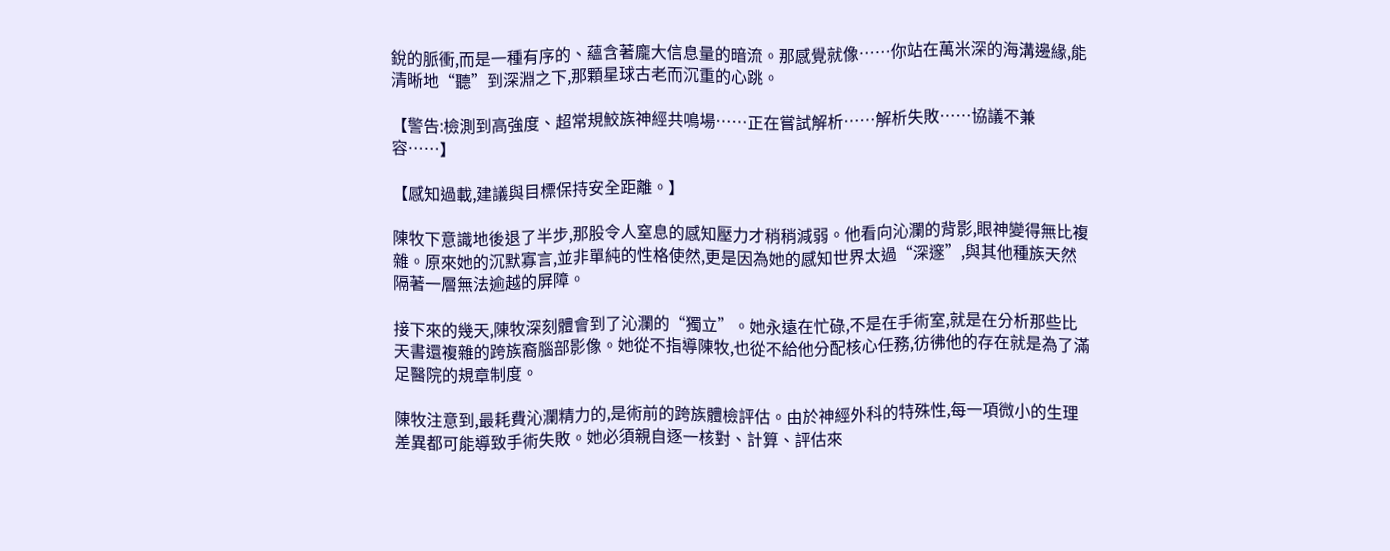銳的脈衝,而是一種有序的、蘊含著龐大信息量的暗流。那感覺就像……你站在萬米深的海溝邊緣,能清晰地“聽”到深淵之下,那顆星球古老而沉重的心跳。

【警告:檢測到高強度、超常規鮫族神經共鳴場……正在嘗試解析……解析失敗……協議不兼容……】

【感知過載,建議與目標保持安全距離。】

陳牧下意識地後退了半步,那股令人窒息的感知壓力才稍稍減弱。他看向沁瀾的背影,眼神變得無比複雜。原來她的沉默寡言,並非單純的性格使然,更是因為她的感知世界太過“深邃”,與其他種族天然隔著一層無法逾越的屏障。

接下來的幾天,陳牧深刻體會到了沁瀾的“獨立”。她永遠在忙碌,不是在手術室,就是在分析那些比天書還複雜的跨族裔腦部影像。她從不指導陳牧,也從不給他分配核心任務,彷彿他的存在就是為了滿足醫院的規章制度。

陳牧注意到,最耗費沁瀾精力的,是術前的跨族體檢評估。由於神經外科的特殊性,每一項微小的生理差異都可能導致手術失敗。她必須親自逐一核對、計算、評估來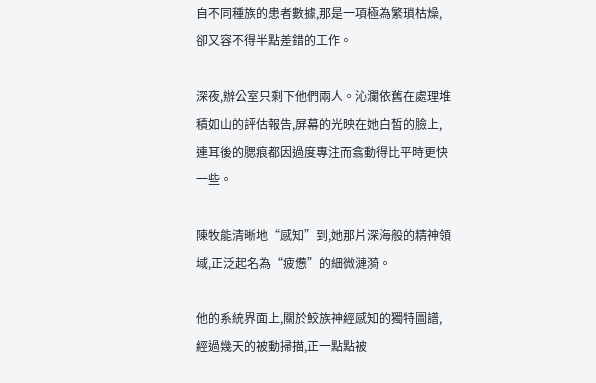自不同種族的患者數據,那是一項極為繁瑣枯燥,卻又容不得半點差錯的工作。

深夜,辦公室只剩下他們兩人。沁瀾依舊在處理堆積如山的評估報告,屏幕的光映在她白皙的臉上,連耳後的腮痕都因過度專注而翕動得比平時更快一些。

陳牧能清晰地“感知”到,她那片深海般的精神領域,正泛起名為“疲憊”的細微漣漪。

他的系統界面上,關於鮫族神經感知的獨特圖譜,經過幾天的被動掃描,正一點點被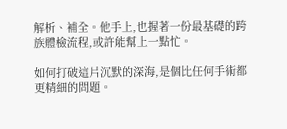解析、補全。他手上,也握著一份最基礎的跨族體檢流程,或許能幫上一點忙。

如何打破這片沉默的深海,是個比任何手術都更精細的問題。